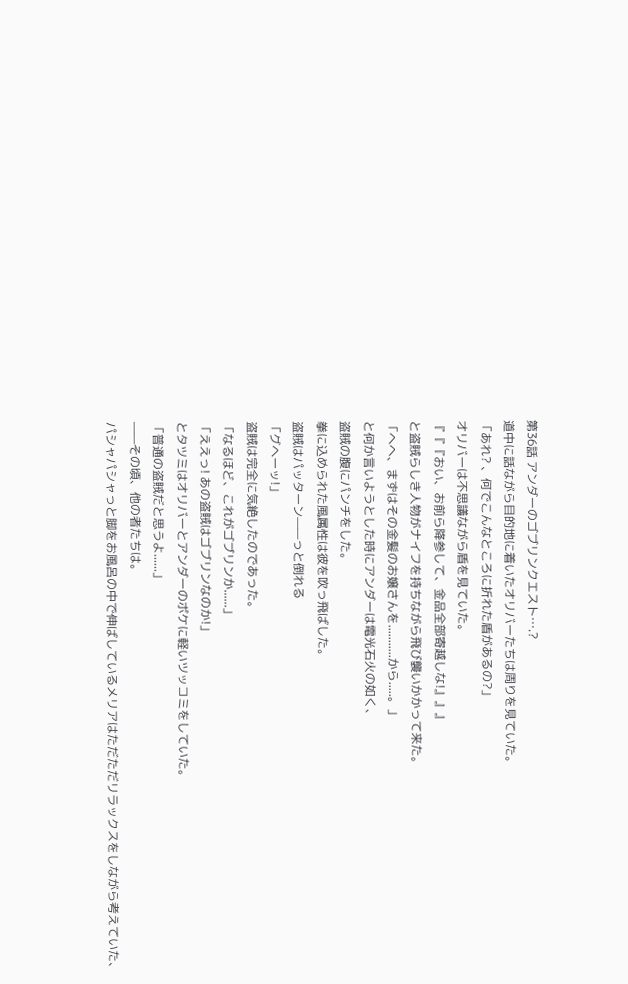第36話 アンダーのゴブリンクエスト….?
道中に話ながら目的地に着いたオリバーたちは周りを見ていた。
「あれ? 、何でこんなところに折れた盾があるの?」
オリバーは不思議ながら盾を見ていた。
『『『おい、お前ら降参して、金品全部寄越しな!』』』
と盗賊らしき人物がナイフを持ちながら飛び襲いかかって来た。
「へへ、まずはその金髪のお嬢さんを...........から.....。」
と何か言いようとした時にアンダーは電光石火の如く、
盗賊の腹にパンチをした。
拳に込められた風属性は彼を吹っ飛ばした。
盗賊はパッターン——っと倒れる
「グヘーッ!」
盗賊は完全に気絶したのであった。
「なるほど、これがゴブリンか......」
「ええっ! あの盗賊はゴブリンなのか!」
とタツミはオリバーとアンダーのボケに軽いツッコミをしていた。
「普通の盗賊だと思うよ......」
——その頃、他の者たちは。
パシャパシャっと脚をお風呂の中で伸ばしているメリアはただただリラックスをしながら考えていた、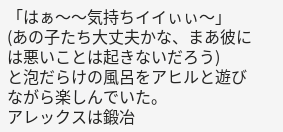「はぁ〜〜気持ちイイぃぃ〜」
(あの子たち大丈夫かな、まあ彼には悪いことは起きないだろう)
と泡だらけの風呂をアヒルと遊びながら楽しんでいた。
アレックスは鍛冶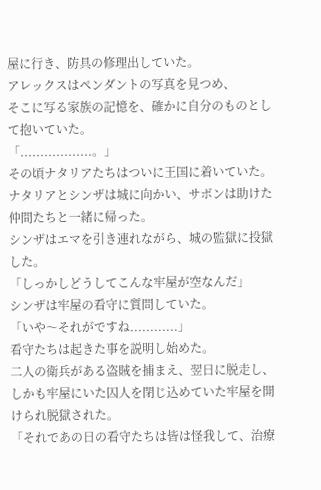屋に行き、防具の修理出していた。
アレックスはペンダントの写真を見つめ、
そこに写る家族の記憶を、確かに自分のものとして抱いていた。
「..................。」
その頃ナタリアたちはついに王国に着いていた。
ナタリアとシンザは城に向かい、サボンは助けた仲間たちと一緒に帰った。
シンザはエマを引き連れながら、城の監獄に投獄した。
「しっかしどうしてこんな牢屋が空なんだ」
シンザは牢屋の看守に質問していた。
「いや〜それがですね............」
看守たちは起きた事を説明し始めた。
二人の衛兵がある盗賊を捕まえ、翌日に脱走し、しかも牢屋にいた囚人を閉じ込めていた牢屋を開けられ脱獄された。
「それであの日の看守たちは皆は怪我して、治療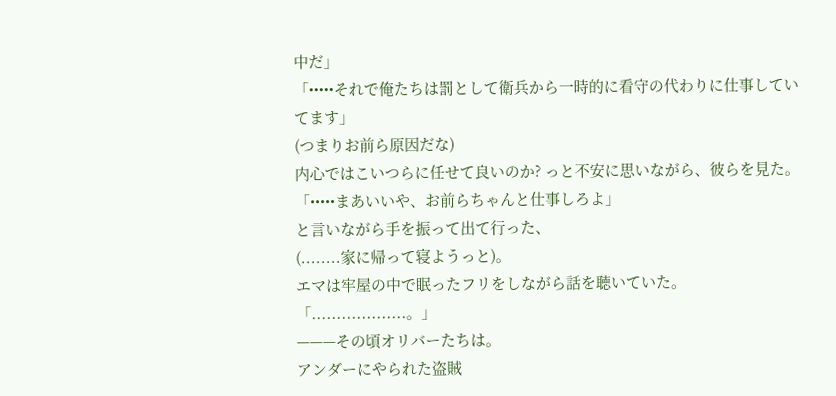中だ」
「•••••それで俺たちは罰として衛兵から一時的に看守の代わりに仕事していてます」
(つまりお前ら原因だな)
内心ではこいつらに任せて良いのか? っと不安に思いながら、彼らを見た。
「•••••まあいいや、お前らちゃんと仕事しろよ」
と言いながら手を振って出て行った、
(........家に帰って寝ようっと)。
エマは牢屋の中で眠ったフリをしながら話を聴いていた。
「...................。」
———その頃オリバーたちは。
アンダーにやられた盗賊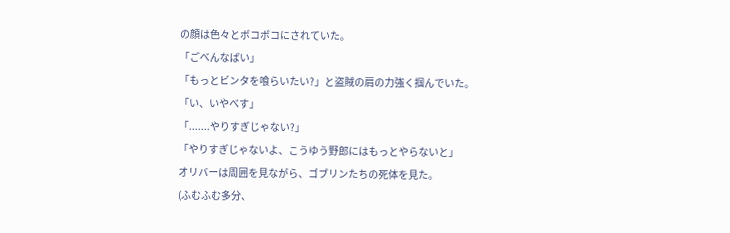の顔は色々とボコボコにされていた。
「ごべんなばい」
「もっとビンタを喰らいたい?」と盗賊の肩の力強く掴んでいた。
「い、いやべす」
「.......やりすぎじゃない?」
「やりすぎじゃないよ、こうゆう野郎にはもっとやらないと」
オリバーは周囲を見ながら、ゴブリンたちの死体を見た。
(ふむふむ多分、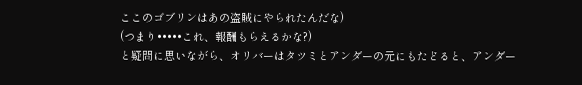ここのゴブリンはあの盗賊にやられたんだな)
(つまり•••••これ、報酬もらえるかな?)
と疑問に思いながら、オリバーはタツミとアンダーの元にもたどると、アンダー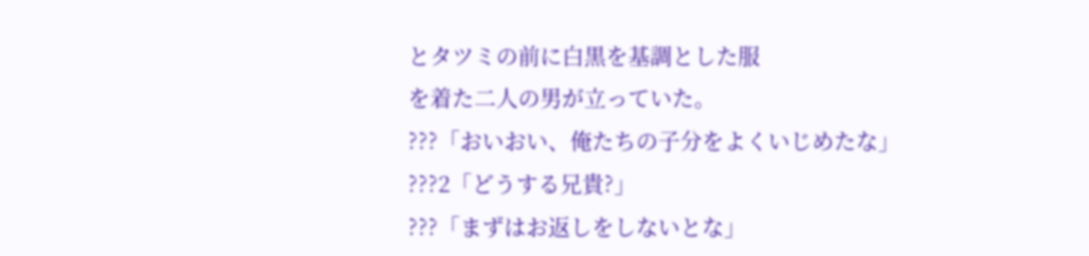とタツミの前に白黒を基調とした服
を着た二人の男が立っていた。
???「おいおい、俺たちの子分をよくいじめたな」
???2「どうする兄貴?」
???「まずはお返しをしないとな」